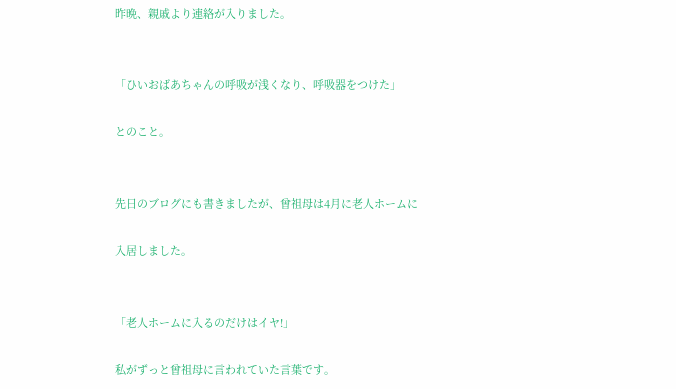昨晩、親戚より連絡が入りました。


「ひいおばあちゃんの呼吸が浅くなり、呼吸器をつけた」

とのこと。


先日のブログにも書きましたが、曾祖母は4月に老人ホームに

入居しました。


「老人ホームに入るのだけはイヤ!」

私がずっと曾祖母に言われていた言葉です。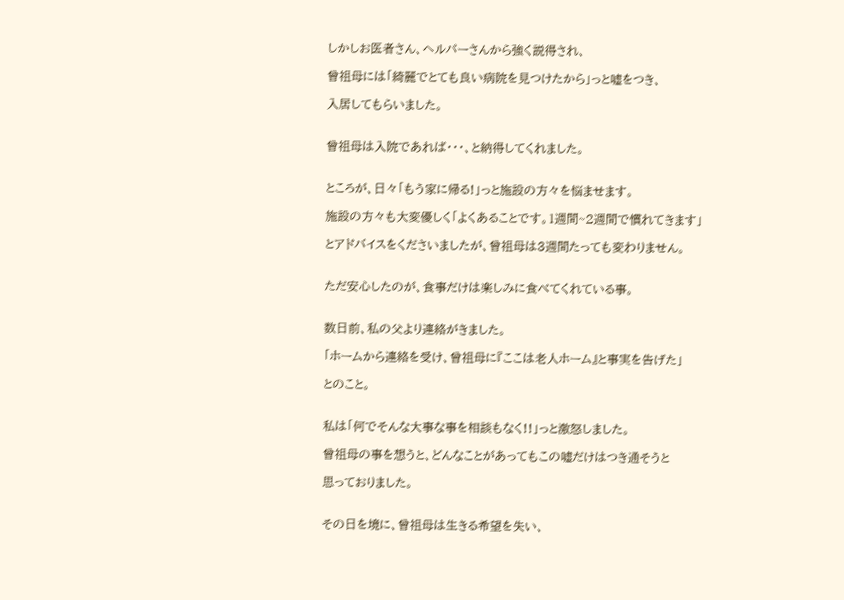しかしお医者さん、ヘルパーさんから強く説得され、

曾祖母には「綺麗でとても良い病院を見つけたから」っと嘘をつき、

入居してもらいました。


曾祖母は入院であれば・・・、と納得してくれました。


ところが、日々「もう家に帰る!」っと施設の方々を悩ませます。

施設の方々も大変優しく「よくあることです。1週間~2週間で慣れてきます」

とアドバイスをくださいましたが、曾祖母は3週間たっても変わりません。


ただ安心したのが、食事だけは楽しみに食べてくれている事。


数日前、私の父より連絡がきました。

「ホームから連絡を受け、曾祖母に『ここは老人ホーム』と事実を告げた」

とのこと。


私は「何でそんな大事な事を相談もなく!!」っと激怒しました。

曾祖母の事を想うと、どんなことがあってもこの嘘だけはつき通そうと

思っておりました。


その日を境に、曾祖母は生きる希望を失い、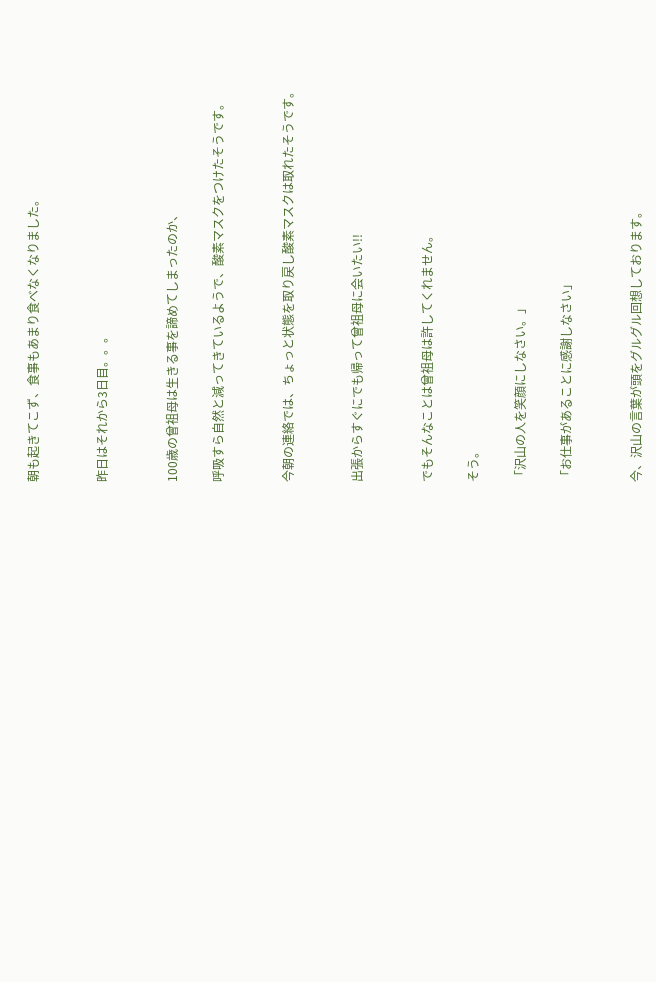朝も起きてこず、食事もあまり食べなくなりました。


昨日はそれから3日目。。。


100歳の曾祖母は生きる事を諦めてしまったのか、

呼吸すら自然と減ってきているようで、酸素マスクをつけたそうです。


今朝の連絡では、ちょっと状態を取り戻し酸素マスクは取れたそうです。


出張からすぐにでも帰って曾祖母に会いたい!!


でもそんなことは曾祖母は許してくれません。

そう。

「沢山の人を笑顔にしなさい。」

「お仕事があることに感謝しなさい」


今、沢山の言葉が頭をグルグル回想しております。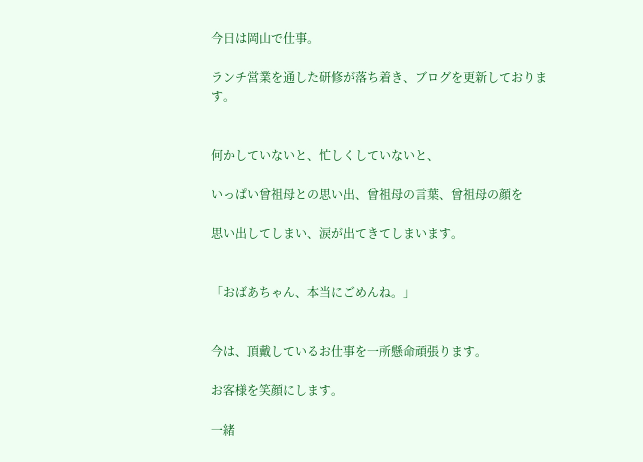今日は岡山で仕事。

ランチ営業を通した研修が落ち着き、ブログを更新しております。


何かしていないと、忙しくしていないと、

いっぱい曾祖母との思い出、曾祖母の言葉、曾祖母の顔を

思い出してしまい、涙が出てきてしまいます。


「おばあちゃん、本当にごめんね。」


今は、頂戴しているお仕事を一所懸命頑張ります。

お客様を笑顔にします。

一緒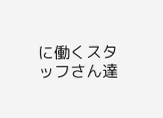に働くスタッフさん達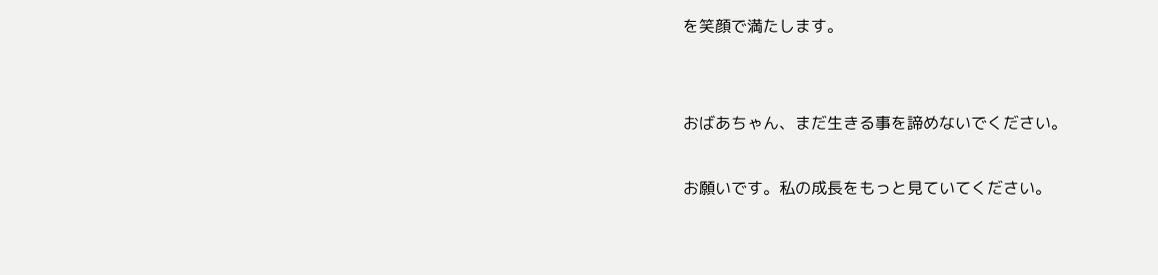を笑顔で満たします。


おばあちゃん、まだ生きる事を諦めないでください。

お願いです。私の成長をもっと見ていてください。